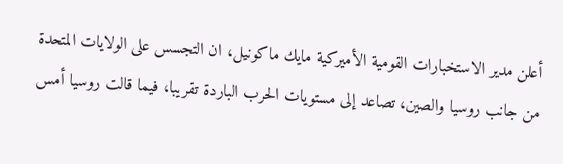أعلن مدير الاستخبارات القومية الأميركية مايك ماكونيل، ان التجسس على الولايات المتحدة من جانب روسيا والصين، تصاعد إلى مستويات الحرب الباردة تقريبا، فيما قالت روسيا أمس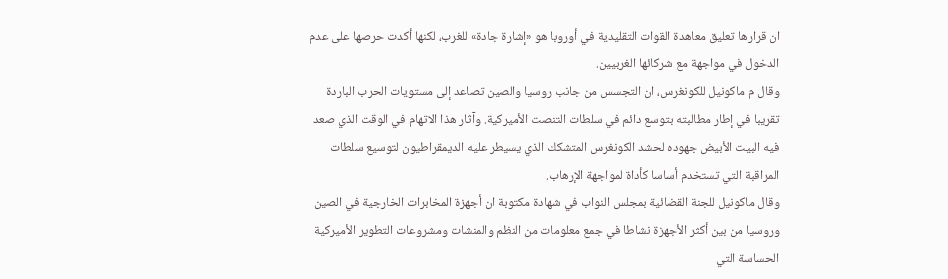ان قرارها تعليق معاهدة القوات التقليدية في أوروبا هو «إشارة جادة» للغرب، لكنها أكدت حرصها على عدم الدخول في مواجهة مع شركائها الغربيين.
وقال م ماكونيل للكونغرس، ان التجسس من جانب روسيا والصين تصاعد إلى مستويات الحرب الباردة تقريبا في إطار مطالبته بتوسع دائم في سلطات التنصت الأميركية. وآثار هذا الاتهام في الوقت الذي صعد فيه البيت الأبيض جهوده لحشد الكونغرس المتشكك الذي يسيطر عليه الديمقراطيون لتوسيع سلطات المراقبة التي تستخدم أساسا كأداة لمواجهة الإرهاب.
وقال ماكونيل للجنة القضائية بمجلس النواب في شهادة مكتوبة ان أجهزة المخابرات الخارجية في الصين وروسيا من بين أكثر الأجهزة نشاطا في جمع معلومات من النظم والمنشات ومشروعات التطوير الأميركية الحساسة التي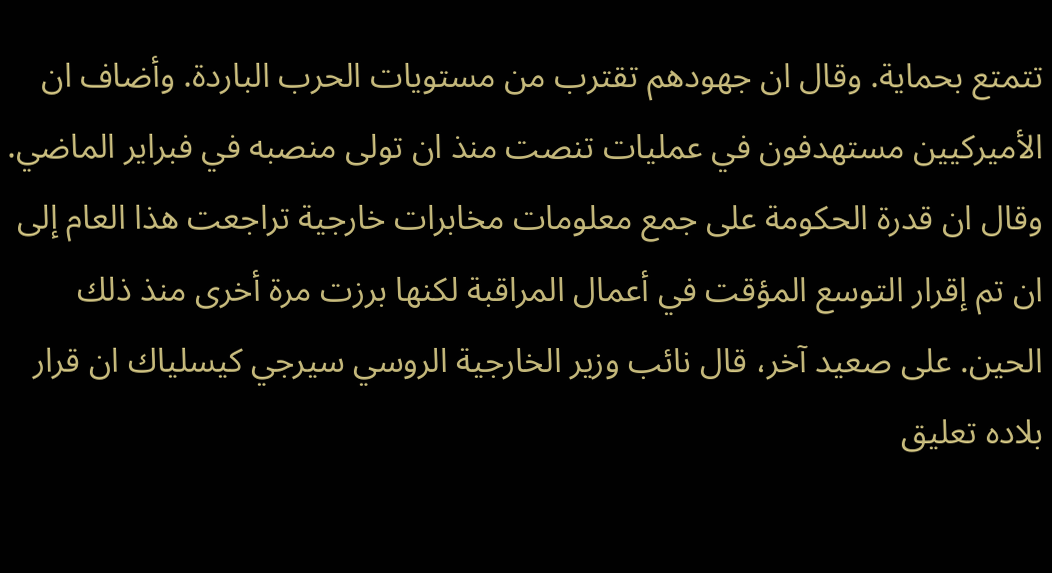تتمتع بحماية. وقال ان جهودهم تقترب من مستويات الحرب الباردة. وأضاف ان الأميركيين مستهدفون في عمليات تنصت منذ ان تولى منصبه في فبراير الماضي.
وقال ان قدرة الحكومة على جمع معلومات مخابرات خارجية تراجعت هذا العام إلى ان تم إقرار التوسع المؤقت في أعمال المراقبة لكنها برزت مرة أخرى منذ ذلك الحين. على صعيد آخر، قال نائب وزير الخارجية الروسي سيرجي كيسلياك ان قرار بلاده تعليق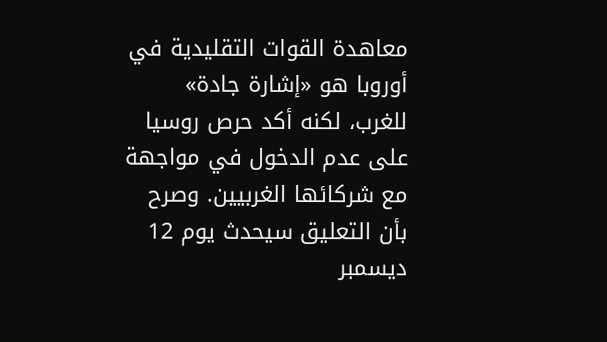معاهدة القوات التقليدية في أوروبا هو «إشارة جادة» للغرب، لكنه أكد حرص روسيا على عدم الدخول في مواجهة مع شركائها الغربيين. وصرح بأن التعليق سيحدث يوم 12 ديسمبر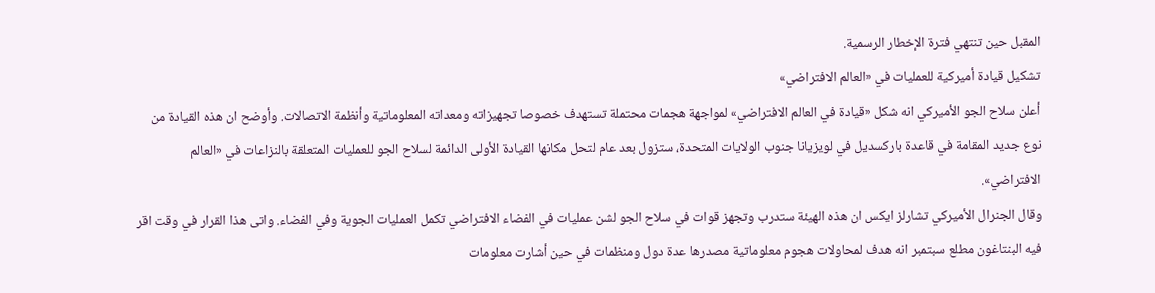المقبل حين تنتهي فترة الإخطار الرسمية.
تشكيل قيادة أميركية للعمليات في «العالم الافتراضي»
أعلن سلاح الجو الأميركي انه شكل «قيادة في العالم الافتراضي» لمواجهة هجمات محتملة تستهدف خصوصا تجهيزاته ومعداته المعلوماتية وأنظمة الاتصالات. وأوضح ان هذه القيادة من نوع جديد المقامة في قاعدة باركسديل في لويزيانا جنوب الولايات المتحدة، ستزول بعد عام لتحل مكانها القيادة الأولى الدائمة لسلاح الجو للعمليات المتعلقة بالنزاعات في «العالم الافتراضي».
وقال الجنرال الأميركي تشارلز ايكس ان هذه الهيئة ستدرب وتجهز قوات في سلاح الجو لشن عمليات في الفضاء الافتراضي تكمل العمليات الجوية وفي الفضاء. واتى هذا القرار في وقت اقر فيه البنتاغون مطلع سبتمبر انه هدف لمحاولات هجوم معلوماتية مصدرها عدة دول ومنظمات في حين أشارت معلومات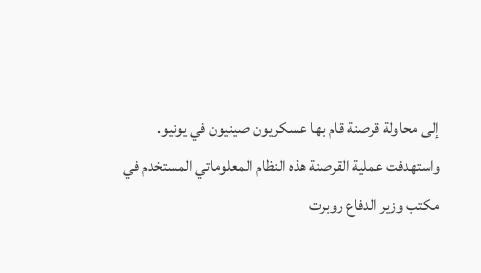إلى محاولة قرصنة قام بها عسكريون صينيون في يونيو. واستهدفت عملية القرصنة هذه النظام المعلوماتي المستخدم في مكتب وزير الدفاع روبرت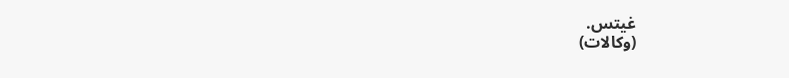غيتس.
(وكالات)